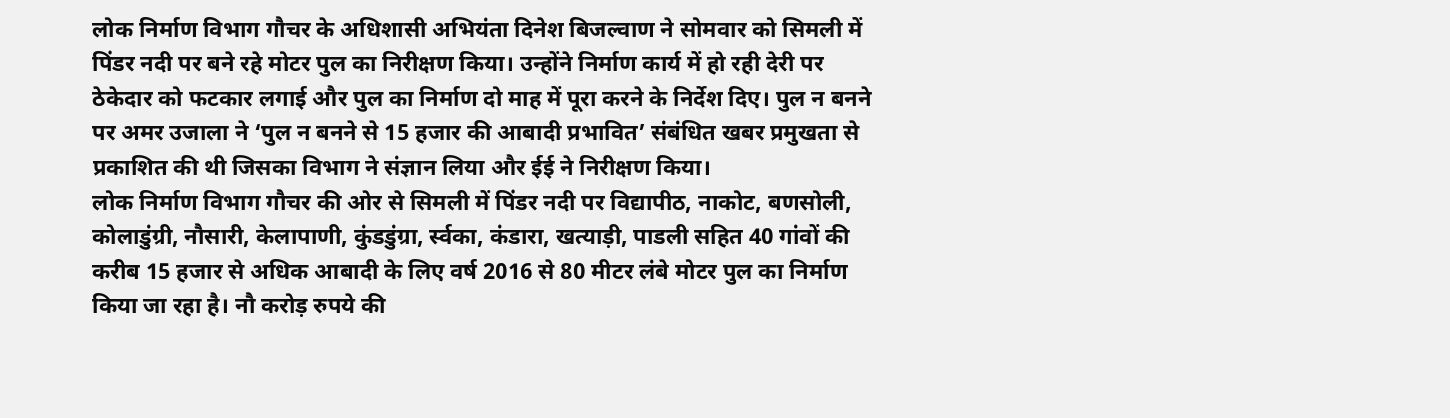लोक निर्माण विभाग गौचर के अधिशासी अभियंता दिनेश बिजल्वाण ने सोमवार को सिमली में पिंडर नदी पर बने रहे मोटर पुल का निरीक्षण किया। उन्होंने निर्माण कार्य में हो रही देरी पर ठेकेदार को फटकार लगाई और पुल का निर्माण दो माह में पूरा करने के निर्देश दिए। पुल न बनने पर अमर उजाला ने ‘पुल न बनने से 15 हजार की आबादी प्रभावित’ संबंधित खबर प्रमुखता से प्रकाशित की थी जिसका विभाग ने संज्ञान लिया और ईई ने निरीक्षण किया।
लोक निर्माण विभाग गौचर की ओर से सिमली में पिंडर नदी पर विद्यापीठ, नाकोट, बणसोली, कोलाडुंग्री, नौसारी, केलापाणी, कुंडडुंग्रा, र्स्वका, कंडारा, खत्याड़ी, पाडली सहित 40 गांवों की करीब 15 हजार से अधिक आबादी के लिए वर्ष 2016 से 80 मीटर लंबे मोटर पुल का निर्माण किया जा रहा है। नौ करोड़ रुपये की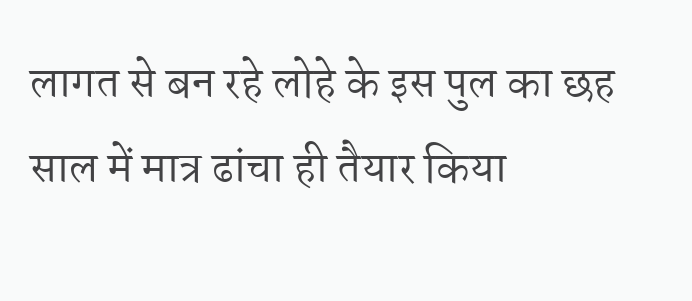लागत से बन रहे लोहे के इस पुल का छह साल में मात्र ढांचा ही तैयार किया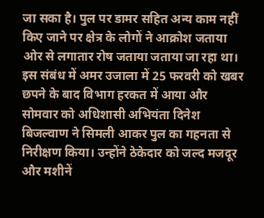जा सका है। पुल पर डामर सहित अन्य काम नहीं किए जाने पर क्षेत्र के लोगों ने आक्रोश जताया ओर से लगातार रोष जताया जताया जा रहा था। इस संबंध में अमर उजाला में 25 फरवरी को खबर छपने के बाद विभाग हरकत में आया और सोमवार को अधिशासी अभियंता दिनेश बिजल्वाण ने सिमली आकर पुल का गहनता से निरीक्षण किया। उन्होंने ठेकेदार को जल्द मजदूर और मशीनें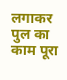लगाकर पुल का काम पूरा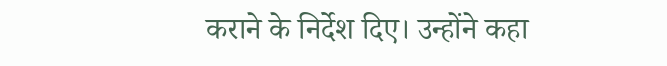कराने के निर्देश दिए। उन्होंने कहा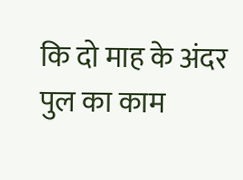कि दो माह के अंदर पुल का काम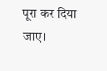पूरा कर दिया जाए।